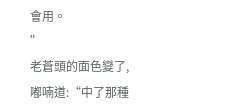會用。
”
老蒼頭的面色變了,嘟喃道:“中了那種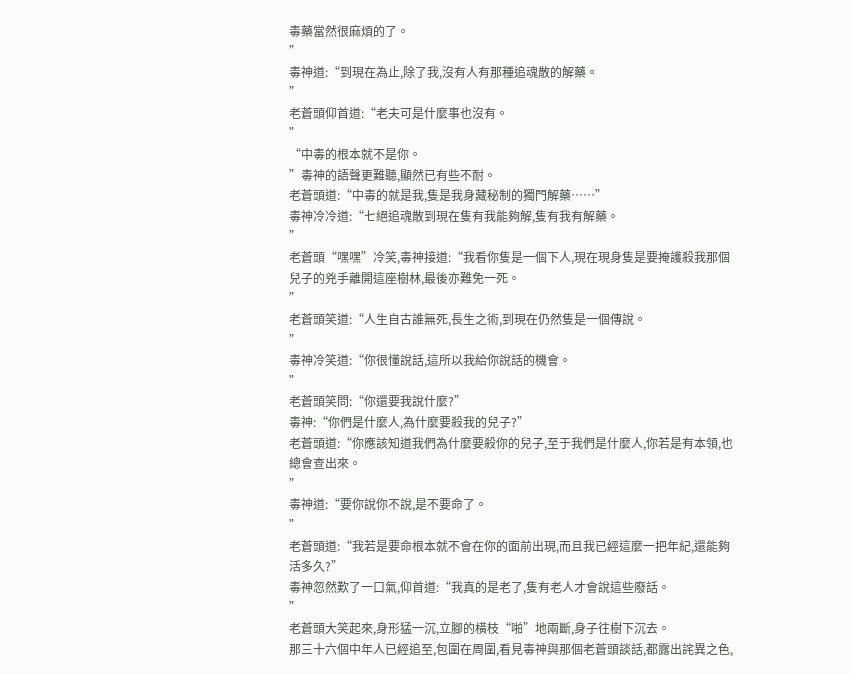毒藥當然很麻煩的了。
”
毒神道:“到現在為止,除了我,沒有人有那種追魂散的解藥。
”
老蒼頭仰首道:“老夫可是什麼事也沒有。
”
“中毒的根本就不是你。
”毒神的語聲更難聽,顯然已有些不耐。
老蒼頭道:“中毒的就是我,隻是我身藏秘制的獨門解藥……”
毒神冷冷道:“七絕追魂散到現在隻有我能夠解,隻有我有解藥。
”
老蒼頭“嘿嘿”冷笑,毒神接道:“我看你隻是一個下人,現在現身隻是要掩護殺我那個兒子的兇手離開這座樹林,最後亦難免一死。
”
老蒼頭笑道:“人生自古誰無死,長生之術,到現在仍然隻是一個傳說。
”
毒神冷笑道:“你很懂說話,這所以我給你說話的機會。
”
老蒼頭笑問:“你還要我說什麼?”
毒神:“你們是什麼人,為什麼要殺我的兒子?”
老蒼頭道:“你應該知道我們為什麼要殺你的兒子,至于我們是什麼人,你若是有本領,也總會查出來。
”
毒神道:“要你說你不說,是不要命了。
”
老蒼頭道:“我若是要命根本就不會在你的面前出現,而且我已經這麼一把年紀,還能夠活多久?”
毒神忽然歎了一口氣,仰首道:“我真的是老了,隻有老人才會說這些廢話。
”
老蒼頭大笑起來,身形猛一沉,立腳的橫枝“啪”地兩斷,身子往樹下沉去。
那三十六個中年人已經追至,包圍在周圍,看見毒神與那個老蒼頭談話,都露出詫異之色,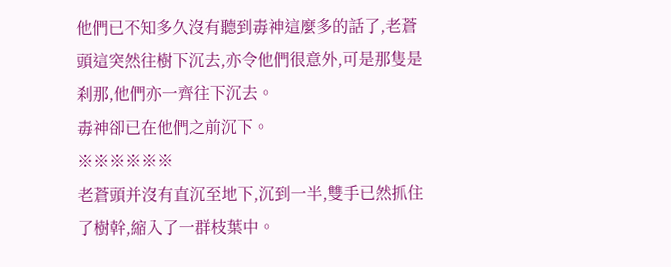他們已不知多久沒有聽到毒神這麼多的話了,老蒼頭這突然往樹下沉去,亦令他們很意外,可是那隻是刹那,他們亦一齊往下沉去。
毒神卻已在他們之前沉下。
※※※※※※
老蒼頭并沒有直沉至地下,沉到一半,雙手已然抓住了樹幹,縮入了一群枝葉中。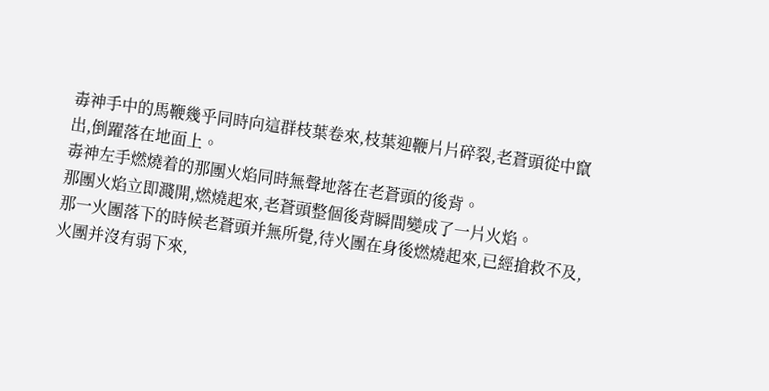毒神手中的馬鞭幾乎同時向這群枝葉卷來,枝葉迎鞭片片碎裂,老蒼頭從中竄出,倒躍落在地面上。
毒神左手燃燒着的那團火焰同時無聲地落在老蒼頭的後背。
那團火焰立即濺開,燃燒起來,老蒼頭整個後背瞬間變成了一片火焰。
那一火團落下的時候老蒼頭并無所覺,待火團在身後燃燒起來,已經搶救不及,火團并沒有弱下來,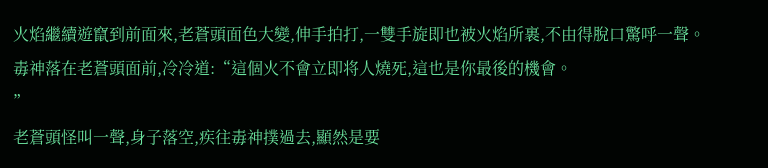火焰繼續遊竄到前面來,老蒼頭面色大變,伸手拍打,一雙手旋即也被火焰所裹,不由得脫口驚呼一聲。
毒神落在老蒼頭面前,冷冷道:“這個火不會立即将人燒死,這也是你最後的機會。
”
老蒼頭怪叫一聲,身子落空,疾往毒神撲過去,顯然是要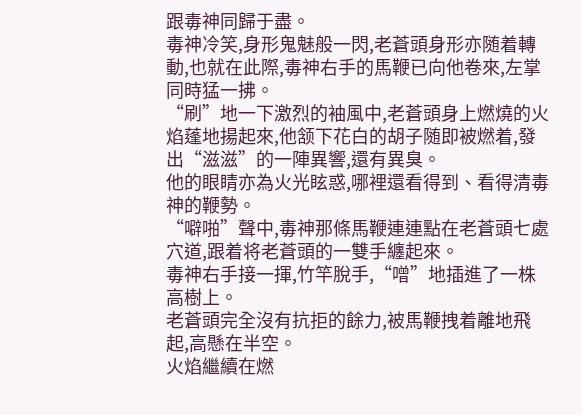跟毒神同歸于盡。
毒神冷笑,身形鬼魅般一閃,老蒼頭身形亦随着轉動,也就在此際,毒神右手的馬鞭已向他卷來,左掌同時猛一拂。
“刷”地一下激烈的袖風中,老蒼頭身上燃燒的火焰蓬地揚起來,他颔下花白的胡子随即被燃着,發出“滋滋”的一陣異響,還有異臭。
他的眼睛亦為火光眩惑,哪裡還看得到、看得清毒神的鞭勢。
“噼啪”聲中,毒神那條馬鞭連連點在老蒼頭七處穴道,跟着将老蒼頭的一雙手纏起來。
毒神右手接一揮,竹竿脫手,“噌”地插進了一株高樹上。
老蒼頭完全沒有抗拒的餘力,被馬鞭拽着離地飛起,高懸在半空。
火焰繼續在燃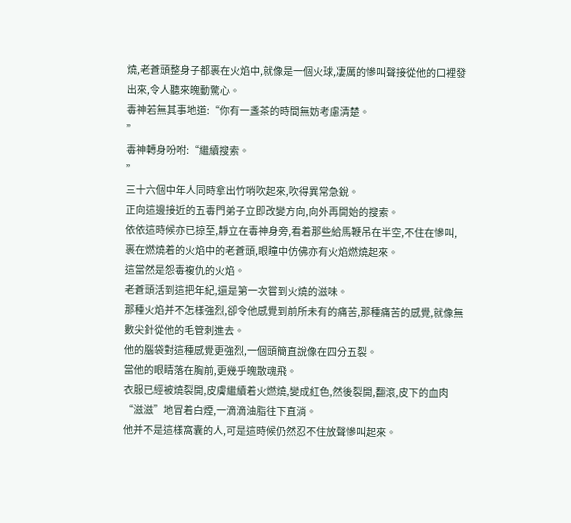燒,老蒼頭整身子都裹在火焰中,就像是一個火球,凄厲的慘叫聲接從他的口裡發出來,令人聽來魄動驚心。
毒神若無其事地道:“你有一盞茶的時間無妨考慮清楚。
”
毒神轉身吩咐:“繼續搜索。
”
三十六個中年人同時拿出竹哨吹起來,吹得異常急銳。
正向這邊接近的五毒門弟子立即改變方向,向外再開始的搜索。
依依這時候亦已掠至,靜立在毒神身旁,看着那些給馬鞭吊在半空,不住在慘叫,裹在燃燒着的火焰中的老蒼頭,眼瞳中仿佛亦有火焰燃燒起來。
這當然是怨毒複仇的火焰。
老蒼頭活到這把年紀,還是第一次嘗到火燒的滋味。
那種火焰并不怎樣強烈,卻令他感覺到前所未有的痛苦,那種痛苦的感覺,就像無數尖針從他的毛管刺進去。
他的腦袋對這種感覺更強烈,一個頭簡直說像在四分五裂。
當他的眼睛落在胸前,更幾乎魄散魂飛。
衣服已經被燒裂開,皮膚繼續着火燃燒,變成紅色,然後裂開,翻滾,皮下的血肉“滋滋”地冒着白煙,一滴滴油脂往下直淌。
他并不是這樣窩囊的人,可是這時候仍然忍不住放聲慘叫起來。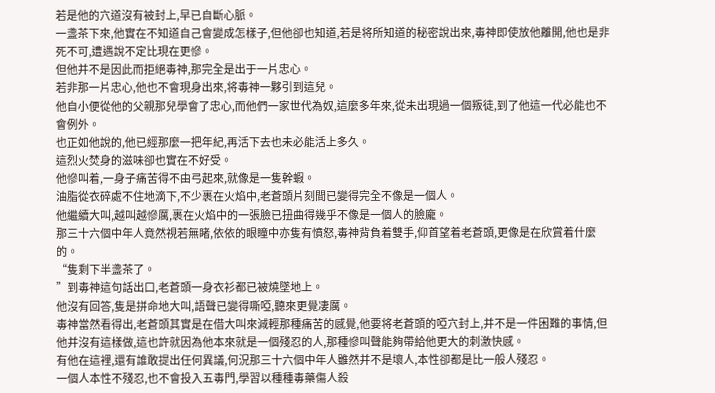若是他的穴道沒有被封上,早已自斷心脈。
一盞茶下來,他實在不知道自己會變成怎樣子,但他卻也知道,若是将所知道的秘密說出來,毒神即使放他離開,他也是非死不可,遭遇說不定比現在更慘。
但他并不是因此而拒絕毒神,那完全是出于一片忠心。
若非那一片忠心,他也不會現身出來,将毒神一夥引到這兒。
他自小便從他的父親那兒學會了忠心,而他們一家世代為奴,這麼多年來,從未出現過一個叛徒,到了他這一代必能也不會例外。
也正如他說的,他已經那麼一把年紀,再活下去也未必能活上多久。
這烈火焚身的滋味卻也實在不好受。
他慘叫着,一身子痛苦得不由弓起來,就像是一隻幹蝦。
油脂從衣碎處不住地滴下,不少裹在火焰中,老蒼頭片刻間已變得完全不像是一個人。
他繼續大叫,越叫越慘厲,裹在火焰中的一張臉已扭曲得幾乎不像是一個人的臉龐。
那三十六個中年人竟然視若無睹,依依的眼瞳中亦隻有憤怒,毒神背負着雙手,仰首望着老蒼頭,更像是在欣賞着什麼的。
“隻剩下半盞茶了。
”到毒神這句話出口,老蒼頭一身衣衫都已被燒墜地上。
他沒有回答,隻是拼命地大叫,語聲已變得嘶啞,聽來更覺凄厲。
毒神當然看得出,老蒼頭其實是在借大叫來減輕那種痛苦的感覺,他要将老蒼頭的啞穴封上,并不是一件困難的事情,但他并沒有這樣做,這也許就因為他本來就是一個殘忍的人,那種慘叫聲能夠帶給他更大的刺激快感。
有他在這裡,還有誰敢提出任何異議,何況那三十六個中年人雖然并不是壞人,本性卻都是比一般人殘忍。
一個人本性不殘忍,也不會投入五毒門,學習以種種毒藥傷人殺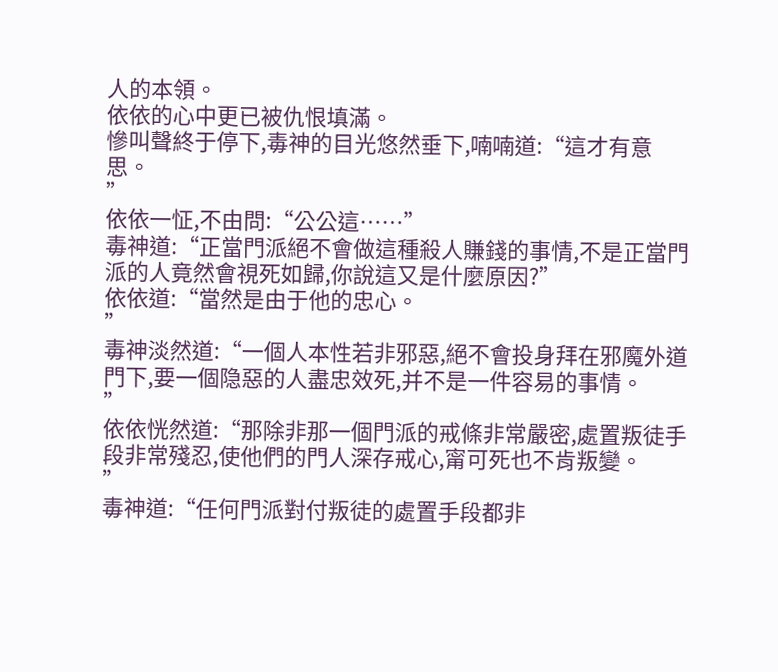人的本領。
依依的心中更已被仇恨填滿。
慘叫聲終于停下,毒神的目光悠然垂下,喃喃道:“這才有意思。
”
依依一怔,不由問:“公公這……”
毒神道:“正當門派絕不會做這種殺人賺錢的事情,不是正當門派的人竟然會視死如歸,你說這又是什麼原因?”
依依道:“當然是由于他的忠心。
”
毒神淡然道:“一個人本性若非邪惡,絕不會投身拜在邪魔外道門下,要一個隐惡的人盡忠效死,并不是一件容易的事情。
”
依依恍然道:“那除非那一個門派的戒條非常嚴密,處置叛徒手段非常殘忍,使他們的門人深存戒心,甯可死也不肯叛變。
”
毒神道:“任何門派對付叛徒的處置手段都非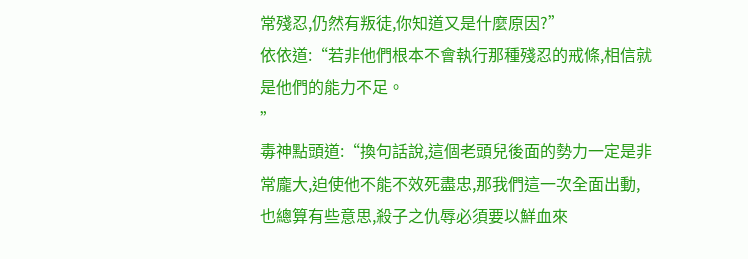常殘忍,仍然有叛徒,你知道又是什麼原因?”
依依道:“若非他們根本不會執行那種殘忍的戒條,相信就是他們的能力不足。
”
毒神點頭道:“換句話說,這個老頭兒後面的勢力一定是非常龐大,迫使他不能不效死盡忠,那我們這一次全面出動,也總算有些意思,殺子之仇辱必須要以鮮血來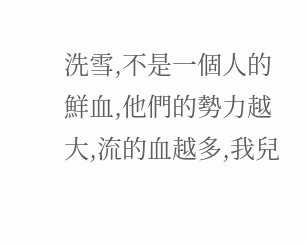洗雪,不是一個人的鮮血,他們的勢力越大,流的血越多,我兒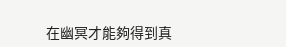在幽冥才能夠得到真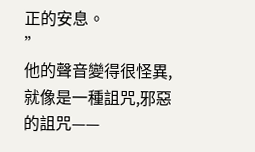正的安息。
”
他的聲音變得很怪異,就像是一種詛咒,邪惡的詛咒——